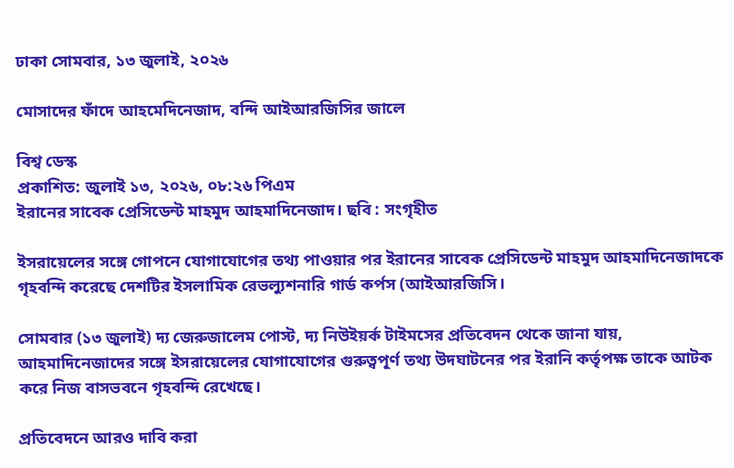ঢাকা সোমবার, ১৩ জুলাই, ২০২৬

মোসাদের ফাঁদে আহমেদিনেজাদ, বন্দি আইআরজিসির জালে

বিশ্ব ডেস্ক
প্রকাশিত: জুলাই ১৩, ২০২৬, ০৮:২৬ পিএম
ইরানের সাবেক প্রেসিডেন্ট মাহমুদ আহমাদিনেজাদ। ছবি : সংগৃহীত

ইসরায়েলের সঙ্গে গোপনে যোগাযোগের তথ্য পাওয়ার পর ইরানের সাবেক প্রেসিডেন্ট মাহমুদ আহমাদিনেজাদকে গৃহবন্দি করেছে দেশটির ইসলামিক রেভল্যুশনারি গার্ড কর্পস (আইআরজিসি।

সোমবার (১৩ জুলাই) দ্য জেরুজালেম পোস্ট, দ্য নিউইয়র্ক টাইমসের প্রতিবেদন থেকে জানা যায়, আহমাদিনেজাদের সঙ্গে ইসরায়েলের যোগাযোগের গুরুত্বপূর্ণ তথ্য উদঘাটনের পর ইরানি কর্তৃপক্ষ তাকে আটক করে নিজ বাসভবনে গৃহবন্দি রেখেছে।

প্রতিবেদনে আরও দাবি করা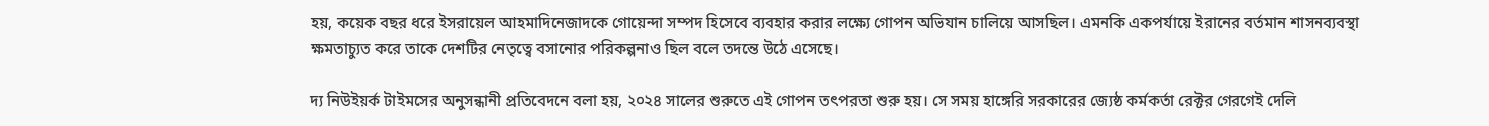হয়, কয়েক বছর ধরে ইসরায়েল আহমাদিনেজাদকে গোয়েন্দা সম্পদ হিসেবে ব্যবহার করার লক্ষ্যে গোপন অভিযান চালিয়ে আসছিল। এমনকি একপর্যায়ে ইরানের বর্তমান শাসনব্যবস্থা ক্ষমতাচ্যুত করে তাকে দেশটির নেতৃত্বে বসানোর পরিকল্পনাও ছিল বলে তদন্তে উঠে এসেছে।

দ্য নিউইয়র্ক টাইমসের অনুসন্ধানী প্রতিবেদনে বলা হয়, ২০২৪ সালের শুরুতে এই গোপন তৎপরতা শুরু হয়। সে সময় হাঙ্গেরি সরকারের জ্যেষ্ঠ কর্মকর্তা রেক্টর গেরগেই দেলি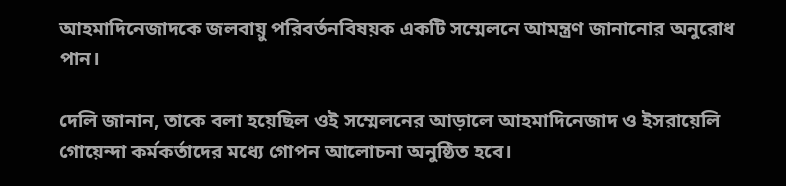আহমাদিনেজাদকে জলবায়ু পরিবর্তনবিষয়ক একটি সম্মেলনে আমন্ত্রণ জানানোর অনুরোধ পান।

দেলি জানান, তাকে বলা হয়েছিল ওই সম্মেলনের আড়ালে আহমাদিনেজাদ ও ইসরায়েলি গোয়েন্দা কর্মকর্তাদের মধ্যে গোপন আলোচনা অনুষ্ঠিত হবে।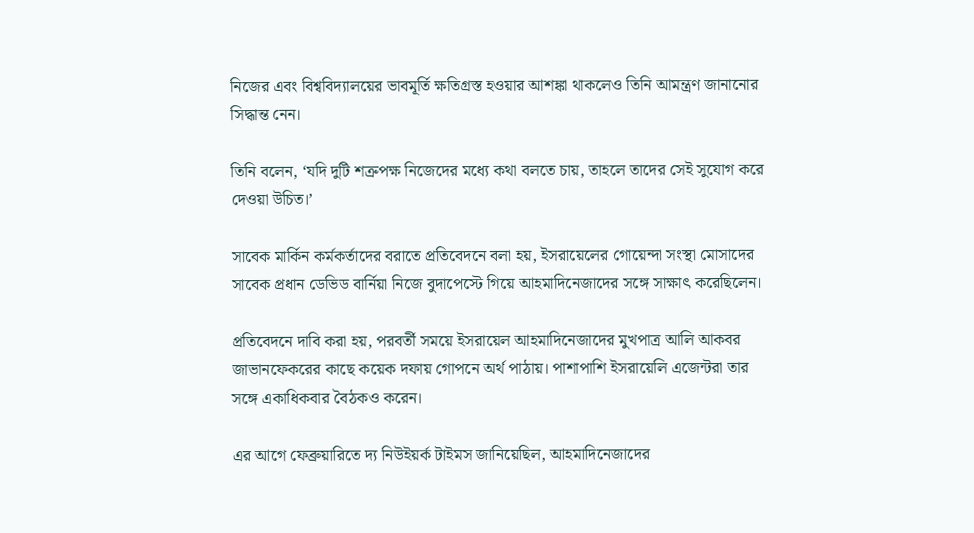নিজের এবং বিশ্ববিদ্যালয়ের ভাবমূর্তি ক্ষতিগ্রস্ত হওয়ার আশঙ্কা থাকলেও তিনি আমন্ত্রণ জানানোর সিদ্ধান্ত নেন।

তিনি বলেন, ‘যদি দুটি শত্রুপক্ষ নিজেদের মধ্যে কথা বলতে চায়, তাহলে তাদের সেই সুযোগ করে দেওয়া উচিত।’

সাবেক মার্কিন কর্মকর্তাদের বরাতে প্রতিবেদনে বলা হয়, ইসরায়েলের গোয়েন্দা সংস্থা মোসাদের সাবেক প্রধান ডেভিড বার্নিয়া নিজে বুদাপেস্টে গিয়ে আহমাদিনেজাদের সঙ্গে সাক্ষাৎ করেছিলেন।

প্রতিবেদনে দাবি করা হয়, পরবর্তী সময়ে ইসরায়েল আহমাদিনেজাদের মুখপাত্র আলি আকবর জাভানফেকরের কাছে কয়েক দফায় গোপনে অর্থ পাঠায়। পাশাপাশি ইসরায়েলি এজেন্টরা তার সঙ্গে একাধিকবার বৈঠকও করেন।

এর আগে ফেব্রুয়ারিতে দ্য নিউইয়র্ক টাইমস জানিয়েছিল, আহমাদিনেজাদের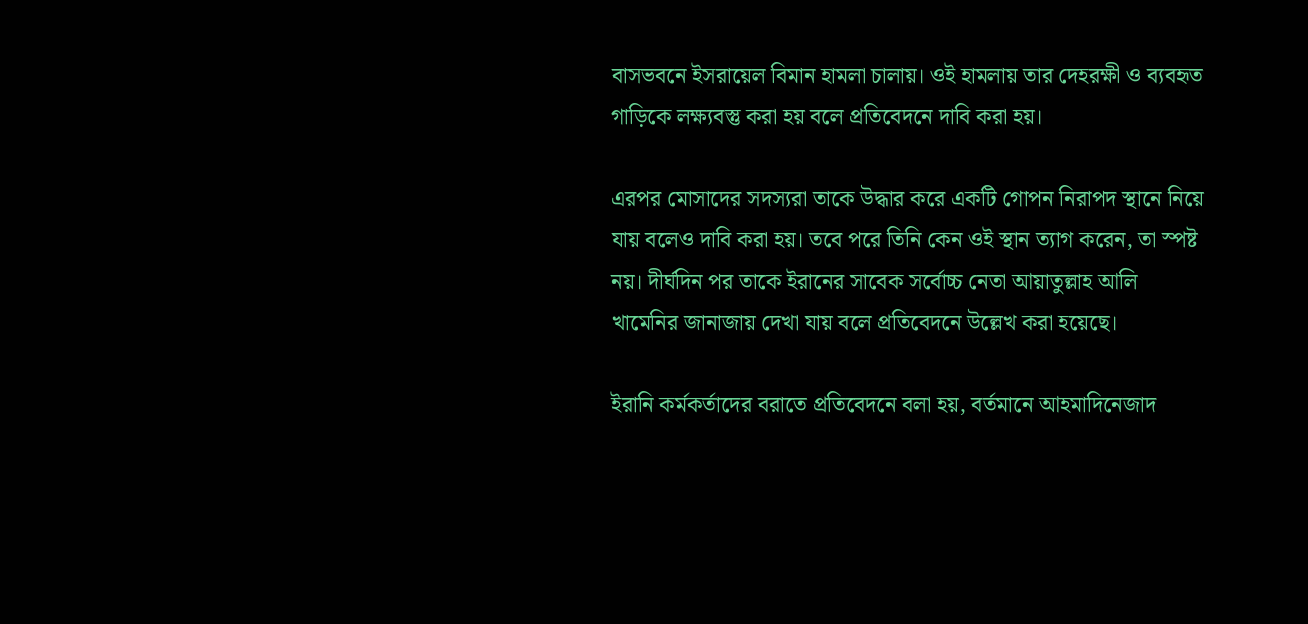বাসভবনে ইসরায়েল বিমান হামলা চালায়। ওই হামলায় তার দেহরক্ষী ও ব্যবহৃত গাড়িকে লক্ষ্যবস্তু করা হয় বলে প্রতিবেদনে দাবি করা হয়।

এরপর মোসাদের সদস্যরা তাকে উদ্ধার করে একটি গোপন নিরাপদ স্থানে নিয়ে যায় বলেও দাবি করা হয়। তবে পরে তিনি কেন ওই স্থান ত্যাগ করেন, তা স্পষ্ট নয়। দীর্ঘদিন পর তাকে ইরানের সাবেক সর্বোচ্চ নেতা আয়াতুল্লাহ আলি খামেনির জানাজায় দেখা যায় বলে প্রতিবেদনে উল্লেখ করা হয়েছে।

ইরানি কর্মকর্তাদের বরাতে প্রতিবেদনে বলা হয়, বর্তমানে আহমাদিনেজাদ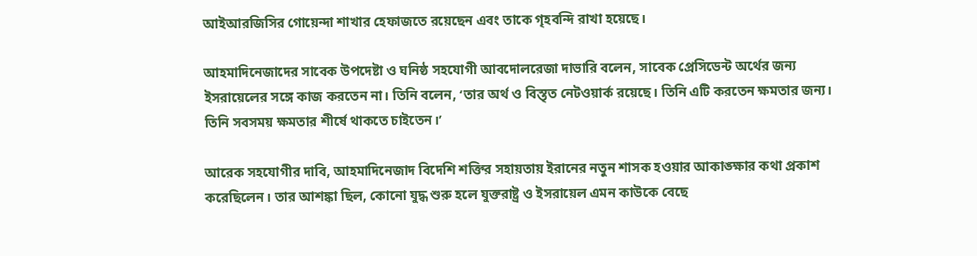আইআরজিসির গোয়েন্দা শাখার হেফাজতে রয়েছেন এবং তাকে গৃহবন্দি রাখা হয়েছে।

আহমাদিনেজাদের সাবেক উপদেষ্টা ও ঘনিষ্ঠ সহযোগী আবদোলরেজা দাভারি বলেন, সাবেক প্রেসিডেন্ট অর্থের জন্য ইসরায়েলের সঙ্গে কাজ করতেন না। তিনি বলেন, ‘তার অর্থ ও বিস্তৃত নেটওয়ার্ক রয়েছে। তিনি এটি করতেন ক্ষমতার জন্য। তিনি সবসময় ক্ষমতার শীর্ষে থাকতে চাইতেন।’

আরেক সহযোগীর দাবি, আহমাদিনেজাদ বিদেশি শক্তির সহায়তায় ইরানের নতুন শাসক হওয়ার আকাঙ্ক্ষার কথা প্রকাশ করেছিলেন। তার আশঙ্কা ছিল, কোনো যুদ্ধ শুরু হলে যুক্তরাষ্ট্র ও ইসরায়েল এমন কাউকে বেছে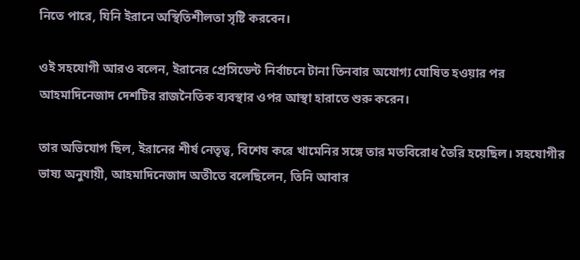নিতে পারে, যিনি ইরানে অস্থিতিশীলতা সৃষ্টি করবেন।

ওই সহযোগী আরও বলেন, ইরানের প্রেসিডেন্ট নির্বাচনে টানা তিনবার অযোগ্য ঘোষিত হওয়ার পর আহমাদিনেজাদ দেশটির রাজনৈতিক ব্যবস্থার ওপর আস্থা হারাতে শুরু করেন।

তার অভিযোগ ছিল, ইরানের শীর্ষ নেতৃত্ব, বিশেষ করে খামেনির সঙ্গে তার মতবিরোধ তৈরি হয়েছিল। সহযোগীর ভাষ্য অনুযায়ী, আহমাদিনেজাদ অতীতে বলেছিলেন, তিনি আবার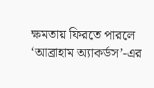ক্ষমতায় ফিরতে পারলে ‘আব্রাহাম অ্যাকর্ডস’-এর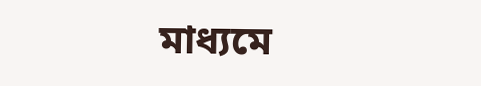মাধ্যমে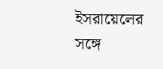ইসরায়েলের সঙ্গে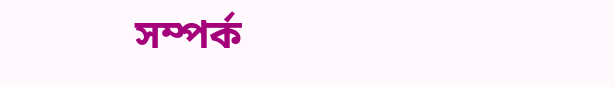সম্পর্ক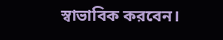স্বাভাবিক করবেন।